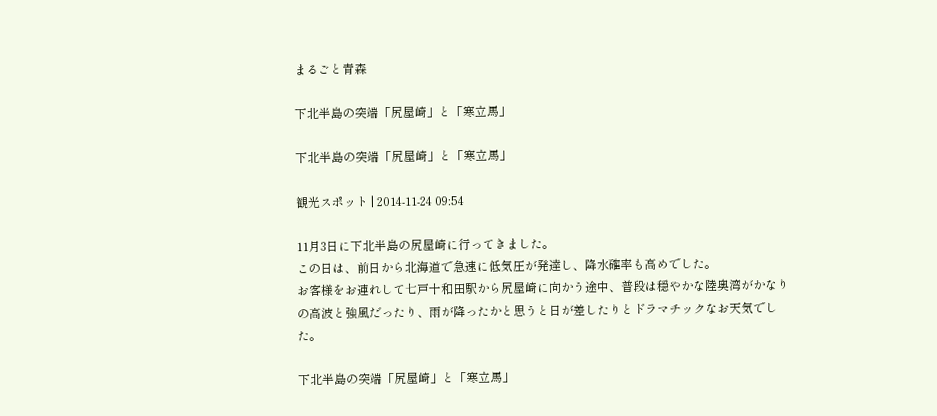まるごと青森

下北半島の突端「尻屋崎」と「寒立馬」

下北半島の突端「尻屋崎」と「寒立馬」

観光スポット | 2014-11-24 09:54

11月3日に下北半島の尻屋崎に行ってきました。
この日は、前日から北海道で急速に低気圧が発達し、降水確率も高めでした。
お客様をお連れして七戸十和田駅から尻屋崎に向かう途中、普段は穏やかな陸奥湾がかなりの高波と強風だったり、雨が降ったかと思うと日が差したりとドラマチックなお天気でした。

下北半島の突端「尻屋崎」と「寒立馬」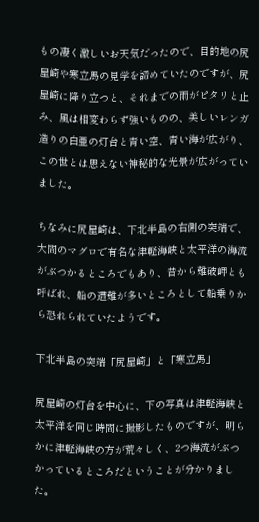もの凄く激しいお天気だったので、目的地の尻屋崎や寒立馬の見学を諦めていたのですが、尻屋崎に降り立つと、それまでの雨がピタリと止み、風は相変わらず強いものの、美しいレンガ造りの白亜の灯台と青い空、青い海が広がり、この世とは思えない神秘的な光景が広がっていました。

ちなみに尻屋崎は、下北半島の右側の突端で、大間のマグロで有名な津軽海峡と太平洋の海流がぶつかるところでもあり、昔から難破岬とも呼ばれ、船の遭難が多いところとして船乗りから恐れられていたようです。

下北半島の突端「尻屋崎」と「寒立馬」

尻屋崎の灯台を中心に、下の写真は津軽海峡と太平洋を同じ時間に撮影したものですが、明らかに津軽海峡の方が荒々しく、2つ海流がぶつかっているところだということが分かりました。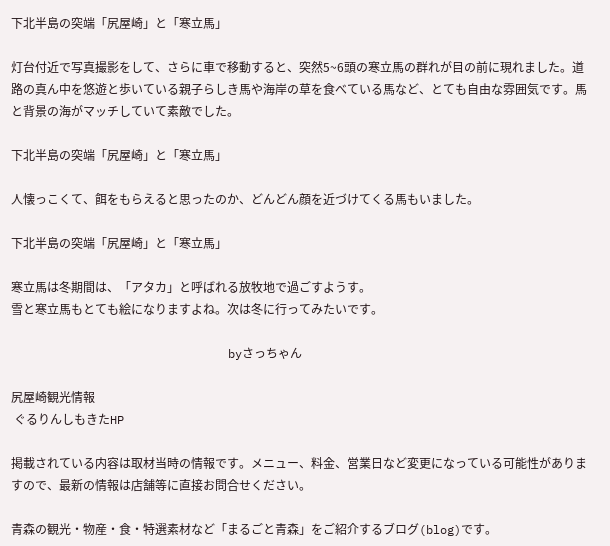下北半島の突端「尻屋崎」と「寒立馬」

灯台付近で写真撮影をして、さらに車で移動すると、突然5~6頭の寒立馬の群れが目の前に現れました。道路の真ん中を悠遊と歩いている親子らしき馬や海岸の草を食べている馬など、とても自由な雰囲気です。馬と背景の海がマッチしていて素敵でした。

下北半島の突端「尻屋崎」と「寒立馬」

人懐っこくて、餌をもらえると思ったのか、どんどん顔を近づけてくる馬もいました。

下北半島の突端「尻屋崎」と「寒立馬」

寒立馬は冬期間は、「アタカ」と呼ばれる放牧地で過ごすようす。
雪と寒立馬もとても絵になりますよね。次は冬に行ってみたいです。

                               byさっちゃん

尻屋崎観光情報
 ぐるりんしもきたHP

掲載されている内容は取材当時の情報です。メニュー、料金、営業日など変更になっている可能性がありますので、最新の情報は店舗等に直接お問合せください。

青森の観光・物産・食・特選素材など「まるごと青森」をご紹介するブログ(blog)です。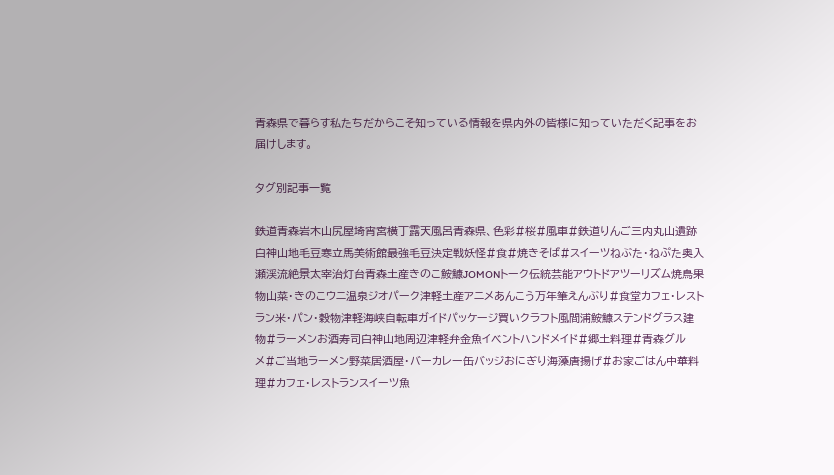青森県で暮らす私たちだからこそ知っている情報を県内外の皆様に知っていただく記事をお届けします。

タグ別記事一覧

鉄道青森岩木山尻屋埼宵宮横丁露天風呂青森県、色彩#桜#風車#鉄道りんご三内丸山遺跡白神山地毛豆寒立馬美術館最強毛豆決定戦妖怪#食#焼きそば#スイーツねぶた・ねぷた奥入瀬渓流絶景太宰治灯台青森土産きのこ鮟鱇JOMONトーク伝統芸能アウトドアツーリズム焼鳥果物山菜・きのこウニ温泉ジオパーク津軽土産アニメあんこう万年筆えんぶり#食堂カフェ・レストラン米・パン・穀物津軽海峡自転車ガイドパッケージ買いクラフト風間浦鮟鱇ステンドグラス建物#ラーメンお酒寿司白神山地周辺津軽弁金魚イベントハンドメイド#郷土料理#青森グルメ#ご当地ラーメン野菜居酒屋・バーカレー缶バッジおにぎり海藻唐揚げ#お家ごはん中華料理#カフェ・レストランスイーツ魚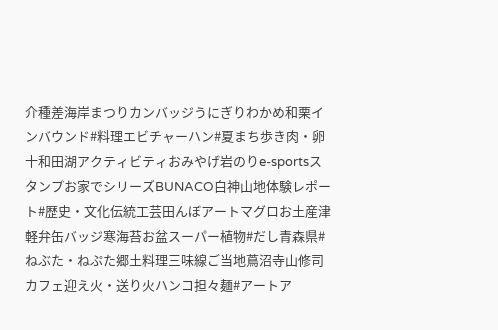介種差海岸まつりカンバッジうにぎりわかめ和栗インバウンド#料理エビチャーハン#夏まち歩き肉・卵十和田湖アクティビティおみやげ岩のりe-sportsスタンプお家でシリーズBUNACO白神山地体験レポート#歴史・文化伝統工芸田んぼアートマグロお土産津軽弁缶バッジ寒海苔お盆スーパー植物#だし青森県#ねぶた・ねぷた郷土料理三味線ご当地蔦沼寺山修司カフェ迎え火・送り火ハンコ担々麺#アートア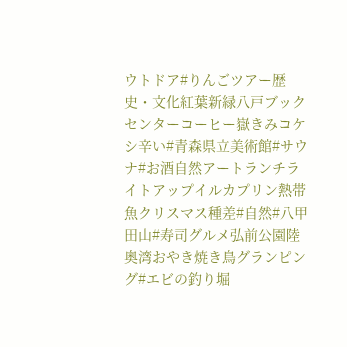ウトドア#りんごツアー歴史・文化紅葉新緑八戸ブックセンターコーヒー嶽きみコケシ辛い#青森県立美術館#サウナ#お酒自然アートランチライトアップイルカプリン熱帯魚クリスマス種差#自然#八甲田山#寿司グルメ弘前公園陸奥湾おやき焼き鳥グランピング#エビの釣り堀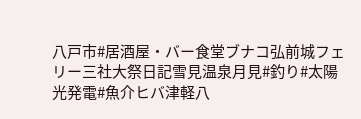八戸市#居酒屋・バー食堂ブナコ弘前城フェリー三社大祭日記雪見温泉月見#釣り#太陽光発電#魚介ヒバ津軽八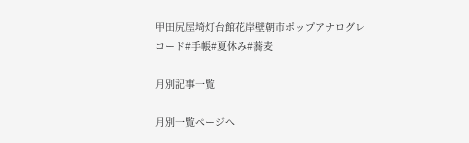甲田尻屋埼灯台館花岸壁朝市ポップアナログレコード#手帳#夏休み#蕎麦

月別記事一覧

月別一覧ページへ